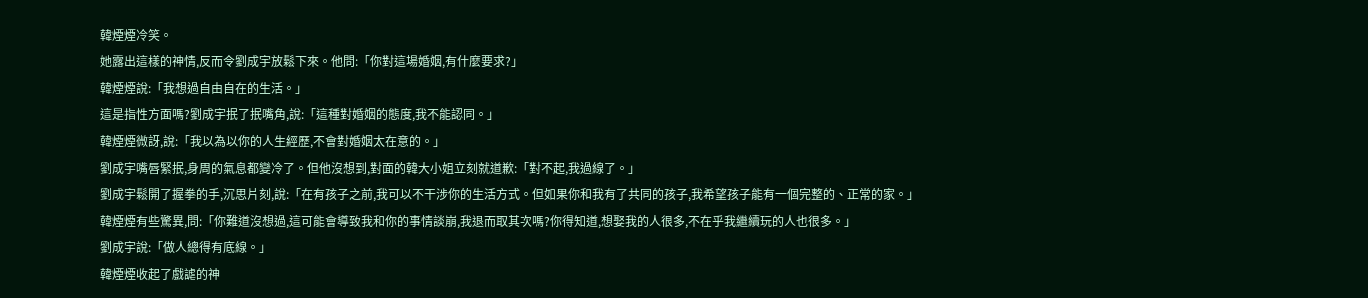韓煙煙冷笑。
她露出這樣的神情,反而令劉成宇放鬆下來。他問:「你對這場婚姻,有什麼要求?」
韓煙煙說:「我想過自由自在的生活。」
這是指性方面嗎?劉成宇抿了抿嘴角,說:「這種對婚姻的態度,我不能認同。」
韓煙煙微訝,說:「我以為以你的人生經歷,不會對婚姻太在意的。」
劉成宇嘴唇緊抿,身周的氣息都變冷了。但他沒想到,對面的韓大小姐立刻就道歉:「對不起,我過線了。」
劉成宇鬆開了握拳的手,沉思片刻,說:「在有孩子之前,我可以不干涉你的生活方式。但如果你和我有了共同的孩子,我希望孩子能有一個完整的、正常的家。」
韓煙煙有些驚異,問:「你難道沒想過,這可能會導致我和你的事情談崩,我退而取其次嗎?你得知道,想娶我的人很多,不在乎我繼續玩的人也很多。」
劉成宇說:「做人總得有底線。」
韓煙煙收起了戲謔的神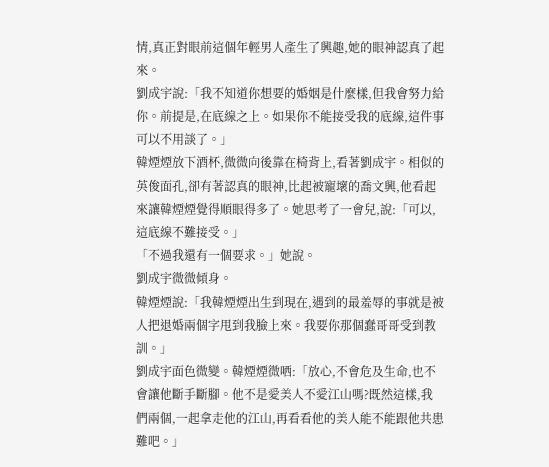情,真正對眼前這個年輕男人產生了興趣,她的眼神認真了起來。
劉成宇說:「我不知道你想要的婚姻是什麼樣,但我會努力給你。前提是,在底線之上。如果你不能接受我的底線,這件事可以不用談了。」
韓煙煙放下酒杯,微微向後靠在椅背上,看著劉成宇。相似的英俊面孔,卻有著認真的眼神,比起被寵壞的喬文興,他看起來讓韓煙煙覺得順眼得多了。她思考了一會兒,說:「可以,這底線不難接受。」
「不過我還有一個要求。」她說。
劉成宇微微傾身。
韓煙煙說:「我韓煙煙出生到現在,遇到的最羞辱的事就是被人把退婚兩個字甩到我臉上來。我要你那個蠢哥哥受到教訓。」
劉成宇面色微變。韓煙煙微哂:「放心,不會危及生命,也不會讓他斷手斷腳。他不是愛美人不愛江山嗎?既然這樣,我們兩個,一起拿走他的江山,再看看他的美人能不能跟他共患難吧。」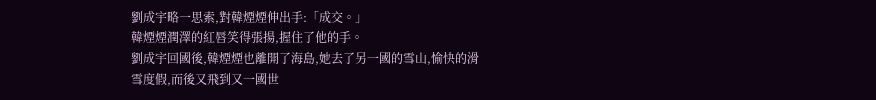劉成宇略一思索,對韓煙煙伸出手:「成交。」
韓煙煙潤澤的紅唇笑得張揚,握住了他的手。
劉成宇回國後,韓煙煙也離開了海島,她去了另一國的雪山,愉快的滑雪度假,而後又飛到又一國世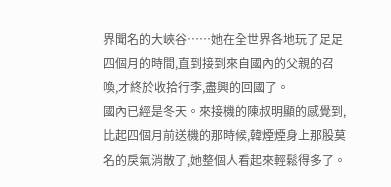界聞名的大峽谷……她在全世界各地玩了足足四個月的時間,直到接到來自國內的父親的召喚,才終於收拾行李,盡興的回國了。
國內已經是冬天。來接機的陳叔明顯的感覺到,比起四個月前送機的那時候,韓煙煙身上那股莫名的戾氣消散了,她整個人看起來輕鬆得多了。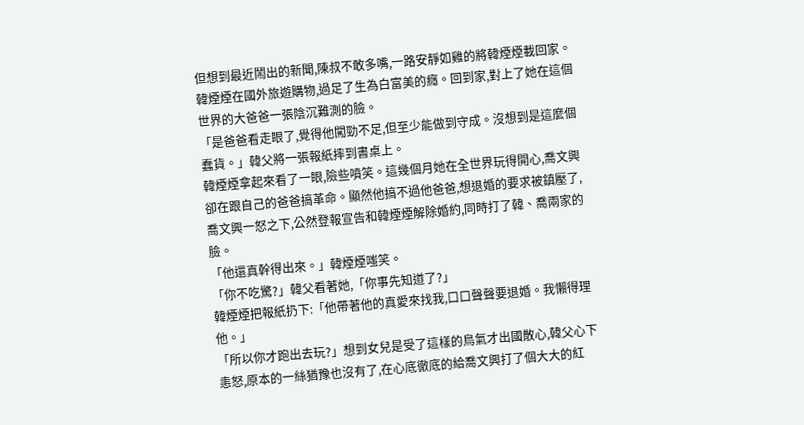但想到最近鬧出的新聞,陳叔不敢多嘴,一路安靜如雞的將韓煙煙載回家。
韓煙煙在國外旅遊購物,過足了生為白富美的癮。回到家,對上了她在這個世界的大爸爸一張陰沉難測的臉。
「是爸爸看走眼了,覺得他闖勁不足,但至少能做到守成。沒想到是這麼個蠢貨。」韓父將一張報紙摔到書桌上。
韓煙煙拿起來看了一眼,險些噴笑。這幾個月她在全世界玩得開心,喬文興卻在跟自己的爸爸搞革命。顯然他搞不過他爸爸,想退婚的要求被鎮壓了,喬文興一怒之下,公然登報宣告和韓煙煙解除婚約,同時打了韓、喬兩家的臉。
「他還真幹得出來。」韓煙煙嗤笑。
「你不吃驚?」韓父看著她,「你事先知道了?」
韓煙煙把報紙扔下:「他帶著他的真愛來找我,口口聲聲要退婚。我懶得理他。」
「所以你才跑出去玩?」想到女兒是受了這樣的鳥氣才出國散心,韓父心下恚怒,原本的一絲猶豫也沒有了,在心底徹底的給喬文興打了個大大的紅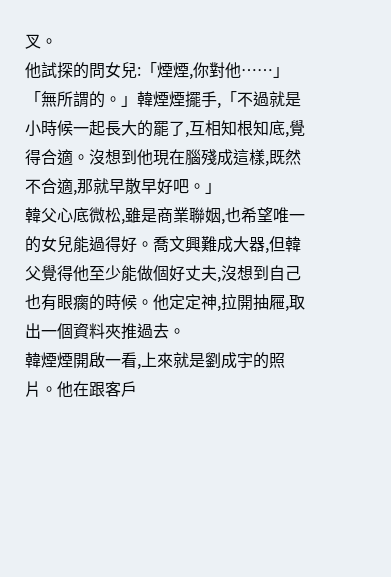叉。
他試探的問女兒:「煙煙,你對他……」
「無所謂的。」韓煙煙擺手,「不過就是小時候一起長大的罷了,互相知根知底,覺得合適。沒想到他現在腦殘成這樣,既然不合適,那就早散早好吧。」
韓父心底微松,雖是商業聯姻,也希望唯一的女兒能過得好。喬文興難成大器,但韓父覺得他至少能做個好丈夫,沒想到自己也有眼瘸的時候。他定定神,拉開抽屜,取出一個資料夾推過去。
韓煙煙開啟一看,上來就是劉成宇的照片。他在跟客戶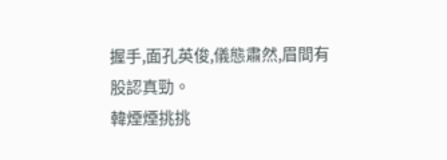握手,面孔英俊,儀態肅然,眉間有股認真勁。
韓煙煙挑挑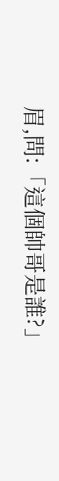眉,問:「這個帥哥是誰?」